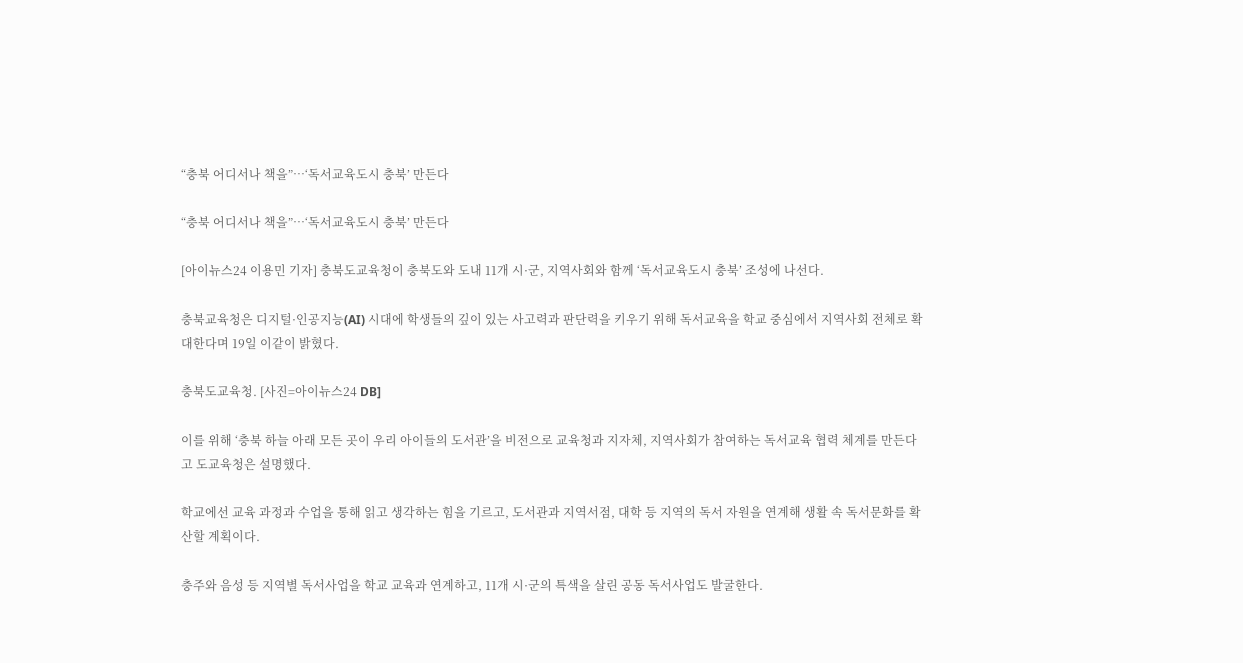“충북 어디서나 책을”…‘독서교육도시 충북’ 만든다

“충북 어디서나 책을”…‘독서교육도시 충북’ 만든다

[아이뉴스24 이용민 기자] 충북도교육청이 충북도와 도내 11개 시·군, 지역사회와 함께 ‘독서교육도시 충북’ 조성에 나선다.

충북교육청은 디지털·인공지능(AI) 시대에 학생들의 깊이 있는 사고력과 판단력을 키우기 위해 독서교육을 학교 중심에서 지역사회 전체로 확대한다며 19일 이같이 밝혔다.

충북도교육청. [사진=아이뉴스24 DB]

이를 위해 ‘충북 하늘 아래 모든 곳이 우리 아이들의 도서관’을 비전으로 교육청과 지자체, 지역사회가 참여하는 독서교육 협력 체계를 만든다고 도교육청은 설명했다.

학교에선 교육 과정과 수업을 통해 읽고 생각하는 힘을 기르고, 도서관과 지역서점, 대학 등 지역의 독서 자원을 연계해 생활 속 독서문화를 확산할 계획이다.

충주와 음성 등 지역별 독서사업을 학교 교육과 연계하고, 11개 시·군의 특색을 살린 공동 독서사업도 발굴한다.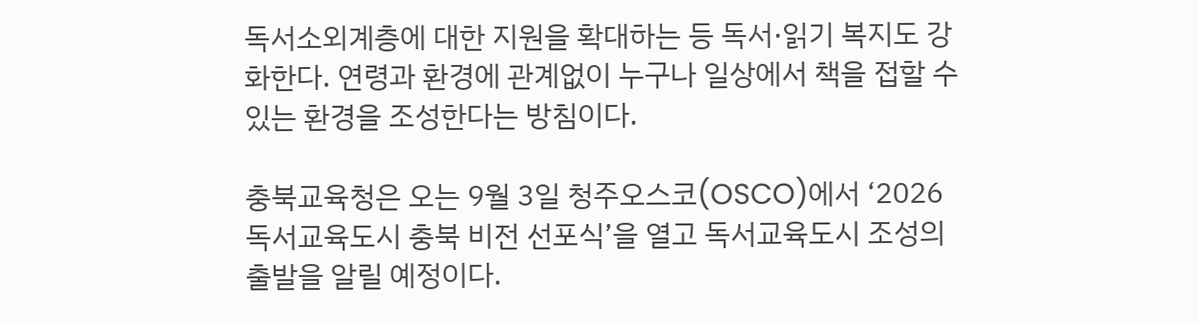독서소외계층에 대한 지원을 확대하는 등 독서·읽기 복지도 강화한다. 연령과 환경에 관계없이 누구나 일상에서 책을 접할 수 있는 환경을 조성한다는 방침이다.

충북교육청은 오는 9월 3일 청주오스코(OSCO)에서 ‘2026 독서교육도시 충북 비전 선포식’을 열고 독서교육도시 조성의 출발을 알릴 예정이다.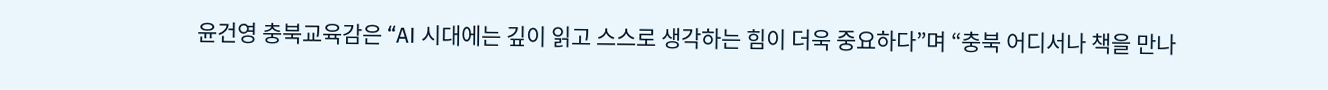윤건영 충북교육감은 “AI 시대에는 깊이 읽고 스스로 생각하는 힘이 더욱 중요하다”며 “충북 어디서나 책을 만나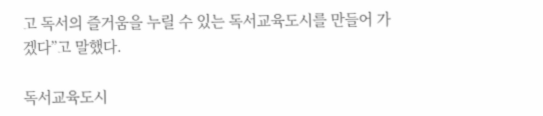고 독서의 즐거움을 누릴 수 있는 독서교육도시를 만들어 가겠다”고 말했다.

독서교육도시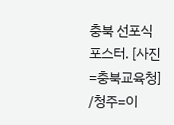충북 선포식 포스터. [사진=충북교육청]
/청주=이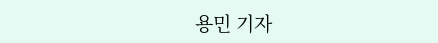용민 기자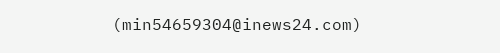(min54659304@inews24.com)